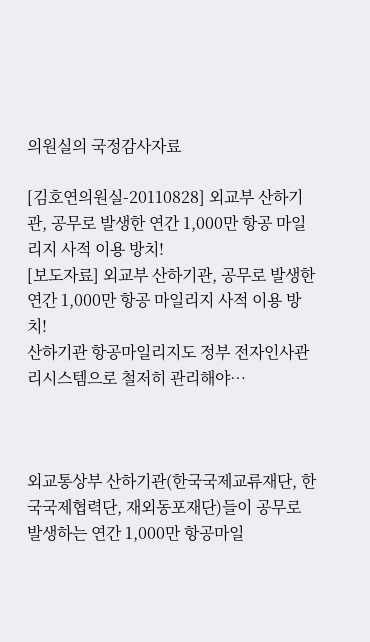의원실의 국정감사자료

[김호연의원실-20110828] 외교부 산하기관, 공무로 발생한 연간 1,000만 항공 마일리지 사적 이용 방치!
[보도자료] 외교부 산하기관, 공무로 발생한 연간 1,000만 항공 마일리지 사적 이용 방치!
산하기관 항공마일리지도 정부 전자인사관리시스템으로 철저히 관리해야…



외교통상부 산하기관(한국국제교류재단, 한국국제협력단, 재외동포재단)들이 공무로 발생하는 연간 1,000만 항공마일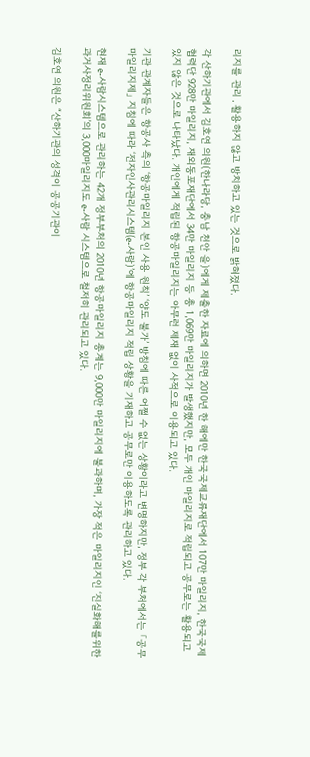리지를 관리․활용하지 않고 방치하고 있는 것으로 밝혀졌다.

각 산하기관에서 김호연 의원(한나라당, 충남 천안 을)에게 제출한 자료에 의하면 2010년 한 해에만 한국국제교류재단에서 107만 마일리지, 한국국제협력단 928만 마일리지, 재외동포재단에서 34만 마일리지 등 총 1,069만 마일리지가 발생했지만, 모두 개인 마일리지로 적립되고 공무로는 활용되고 있지 않은 것으로 나타났다. 개인에게 적립된 항공마일리지는 아무런 제재 없이 사적으로 이용되고 있다.

기관 관계자들은 항공사 측의 ‘항공마일리지 본인 사용 원칙’ ‘양도 불가’ 방침에 따른 어쩔 수 없는 상황이라고 변명하지만, 정부 각 부처에서는 「공무 마일리지제」 지침에 따라 ‘전자인사관리시스템(e-사람)’에 항공마일리지 적립 상황을 기재하고 공무로만 이용하도록 관리하고 있다.

현재 e-사람시스템으로 관리하는 42개 정부부처의 2010년 항공마일리지 총계는 9,000만 마일리지에 불과하며, 가장 적은 마일리지인 ‘진실화해를위한 과거사정리위원회’의 3,000마일리지도 e-사람 시스템으로 철저히 관리되고 있다.

김호연 의원은 “산하기관의 성격이 공공기관이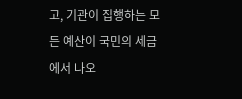고, 기관이 집행하는 모든 예산이 국민의 세금에서 나오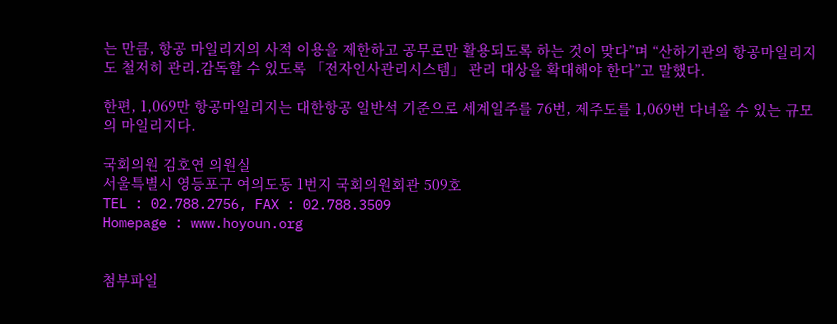는 만큼, 항공 마일리지의 사적 이용을 제한하고 공무로만 활용되도록 하는 것이 맞다”며 “산하기관의 항공마일리지도 철저히 관리․감독할 수 있도록 「전자인사관리시스템」 관리 대상을 확대해야 한다”고 말했다.

한편, 1,069만 항공마일리지는 대한항공 일반석 기준으로 세계일주를 76번, 제주도를 1,069번 다녀올 수 있는 규모의 마일리지다.

국회의원 김호연 의원실
서울특별시 영등포구 여의도동 1번지 국회의원회관 509호
TEL : 02.788.2756, FAX : 02.788.3509
Homepage : www.hoyoun.org


첨부파일